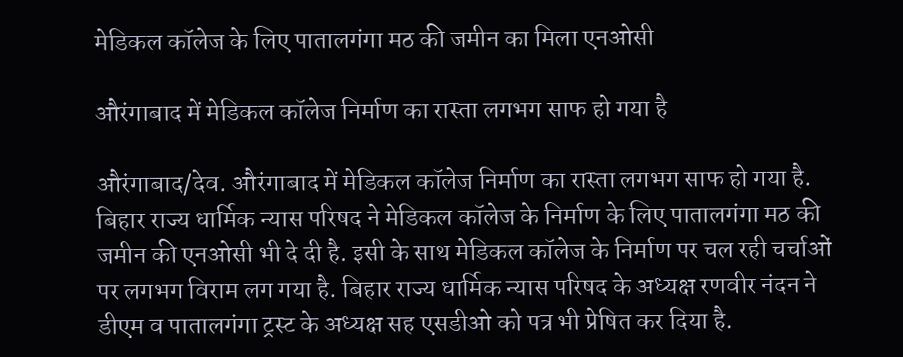मेडिकल कॉलेज के लिए पातालगंगा मठ की जमीन का मिला एनओसी

औरंगाबाद में मेडिकल कॉलेज निर्माण का रास्ता लगभग साफ हो गया है

औरंगाबाद/देव. औरंगाबाद में मेडिकल कॉलेज निर्माण का रास्ता लगभग साफ हो गया है. बिहार राज्य धार्मिक न्यास परिषद ने मेडिकल कॉलेज के निर्माण के लिए पातालगंगा मठ की जमीन की एनओसी भी दे दी है. इसी के साथ मेडिकल कॉलेज के निर्माण पर चल रही चर्चाओं पर लगभग विराम लग गया है. बिहार राज्य धार्मिक न्यास परिषद के अध्यक्ष रणवीर नंदन ने डीएम व पातालगंगा ट्रस्ट के अध्यक्ष सह एसडीओ को पत्र भी प्रेषित कर दिया है.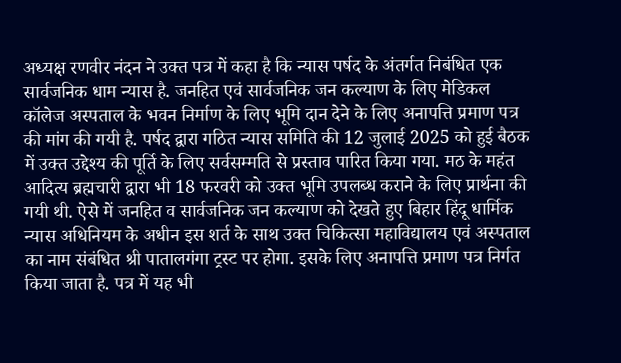अध्यक्ष रणवीर नंदन ने उक्त पत्र में कहा है कि न्यास पर्षद के अंतर्गत निबंधित एक सार्वजनिक धाम न्यास है. जनहित एवं सार्वजनिक जन कल्याण के लिए मेडिकल कॉलेज अस्पताल के भवन निर्माण के लिए भूमि दान देने के लिए अनापत्ति प्रमाण पत्र की मांग की गयी है. पर्षद द्वारा गठित न्यास समिति की 12 जुलाई 2025 को हुई बैठक में उक्त उद्देश्य की पूर्ति के लिए सर्वसम्मति से प्रस्ताव पारित किया गया. मठ के महंत आदित्य ब्रह्मचारी द्वारा भी 18 फरवरी को उक्त भूमि उपलब्ध कराने के लिए प्रार्थना की गयी थी. ऐसे में जनहित व सार्वजनिक जन कल्याण को देखते हुए बिहार हिंदू धार्मिक न्यास अधिनियम के अधीन इस शर्त के साथ उक्त चिकित्सा महाविद्यालय एवं अस्पताल का नाम संबंधित श्री पातालगंगा ट्रस्ट पर होगा. इसके लिए अनापत्ति प्रमाण पत्र निर्गत किया जाता है. पत्र में यह भी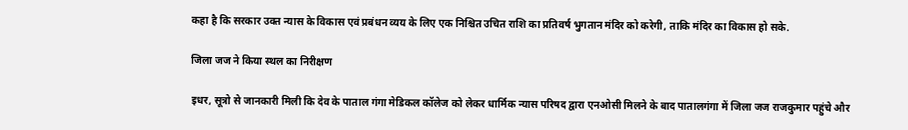कहा है कि सरकार उक्त न्यास के विकास एवं प्रबंधन व्यय के लिए एक निश्चित उचित राशि का प्रतिवर्ष भुगतान मंदिर को करेगी, ताकि मंदिर का विकास हो सके.

जिला जज ने किया स्थल का निरीक्षण

इधर, सूत्रो से जानकारी मिली कि देव के पाताल गंगा मेडिकल कॉलेज को लेकर धार्मिक न्यास परिषद द्वारा एनओसी मिलने के बाद पातालगंगा में जिला जज राजकुमार पहुंचे और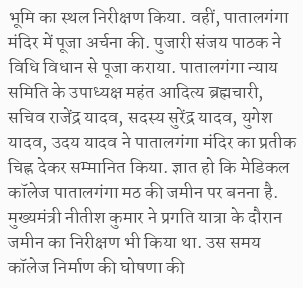भूमि का स्थल निरीक्षण किया. वहीं, पातालगंगा मंदिर में पूजा अर्चना की. पुजारी संजय पाठक ने विधि विधान से पूजा कराया. पातालगंगा न्याय समिति के उपाध्यक्ष महंत आदित्य ब्रह्मचारी, सचिव राजेंद्र यादव, सदस्य सुरेंद्र यादव, युगेश यादव, उदय यादव ने पातालगंगा मंदिर का प्रतीक चिह्न देकर सम्मानित किया. ज्ञात हो कि मेडिकल कॉलेज पातालगंगा मठ की जमीन पर बनना है. मुख्यमंत्री नीतीश कुमार ने प्रगति यात्रा के दौरान जमीन का निरीक्षण भी किया था. उस समय कॉलेज निर्माण की घोषणा की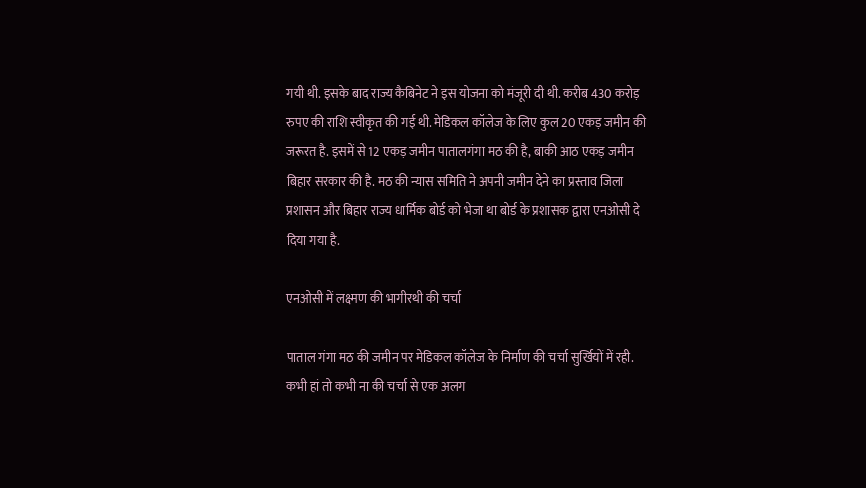गयी थी. इसके बाद राज्य कैबिनेट ने इस योजना को मंजूरी दी थी. करीब 430 करोड़ रुपए की राशि स्वीकृत की गई थी. मेडिकल कॉलेज के लिए कुल 20 एकड़ जमीन की जरूरत है. इसमें से 12 एकड़ जमीन पातालगंगा मठ की है, बाकी आठ एकड़ जमीन बिहार सरकार की है. मठ की न्यास समिति ने अपनी जमीन देने का प्रस्ताव जिला प्रशासन और बिहार राज्य धार्मिक बोर्ड को भेजा था बोर्ड के प्रशासक द्वारा एनओसी दे दिया गया है.

एनओसी में लक्ष्मण की भागीरथी की चर्चा

पाताल गंगा मठ की जमीन पर मेडिकल कॉलेज के निर्माण की चर्चा सुर्खियों में रही. कभी हां तो कभी ना की चर्चा से एक अलग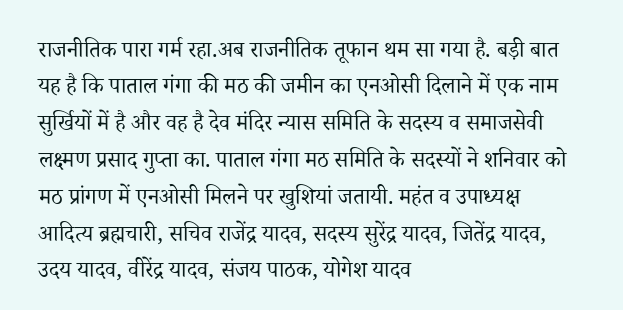राजनीतिक पारा गर्म रहा.अब राजनीतिक तूफान थम सा गया है. बड़ी बात यह है कि पाताल गंगा की मठ की जमीन का एनओसी दिलाने में एक नाम सुर्खियों में है और वह है देव मंदिर न्यास समिति के सदस्य व समाजसेवी लक्ष्मण प्रसाद गुप्ता का. पाताल गंगा मठ समिति के सदस्यों ने शनिवार को मठ प्रांगण में एनओसी मिलने पर खुशियां जतायी. महंत व उपाध्यक्ष आदित्य ब्रह्मचारी, सचिव राजेंद्र यादव, सदस्य सुरेंद्र यादव, जितेंद्र यादव, उदय यादव, वीरेंद्र यादव, संजय पाठक, योगेश यादव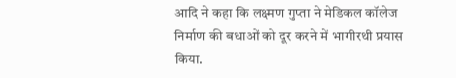आदि ने कहा कि लक्ष्मण गुप्ता ने मेडिकल कॉलेज निर्माण की बधाओं को दूर करने में भागीरथी प्रयास किया.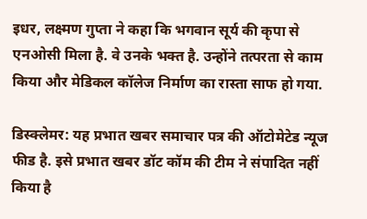इधर, लक्ष्मण गुप्ता ने कहा कि भगवान सूर्य की कृपा से एनओसी मिला है. वे उनके भक्त है. उन्होंने तत्परता से काम किया और मेडिकल कॉलेज निर्माण का रास्ता साफ हो गया.

डिस्क्लेमर: यह प्रभात खबर समाचार पत्र की ऑटोमेटेड न्यूज फीड है. इसे प्रभात खबर डॉट कॉम की टीम ने संपादित नहीं किया है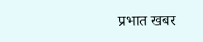प्रभात खबर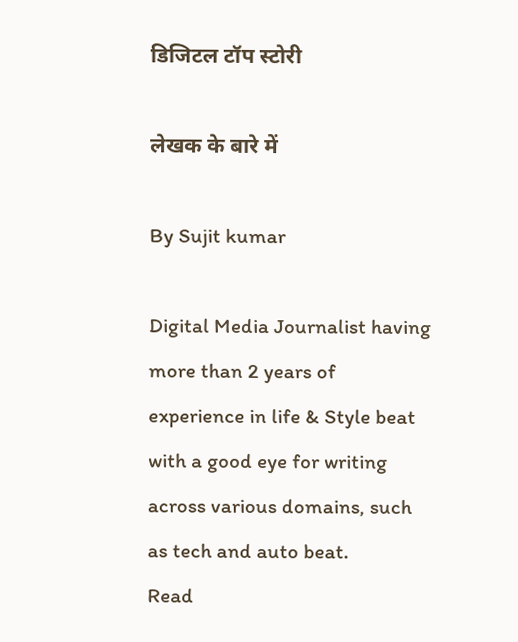डिजिटल टॉप स्टोरी

लेखक के बारे में

By Sujit kumar

Digital Media Journalist having more than 2 years of experience in life & Style beat with a good eye for writing across various domains, such as tech and auto beat.
Read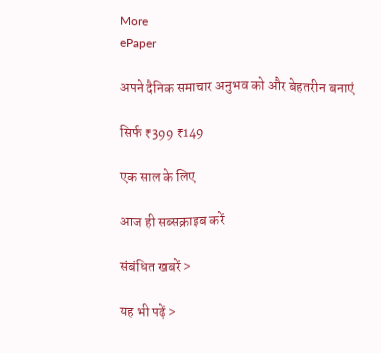More
ePaper

अपने दैनिक समाचार अनुभव को और बेहतरीन बनाएं

सिर्फ ₹399 ₹149

एक साल के लिए

आज ही सब्सक्राइब करें

संबंधित खबरें >

यह भी पढ़ें >